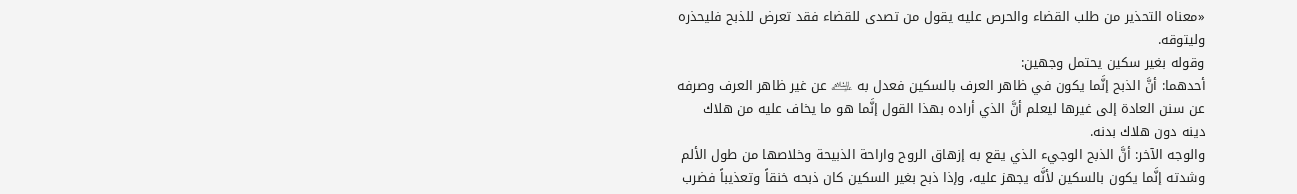«معناه التحذير من طلب القضاء والحرص عليه يقول من تصدى للقضاء فقد تعرض للذبح فليحذره وليتوقه.
وقوله بغير سكين يحتمل وجهين:
أحدهما: أنَّ الذبح إنَّما يكون في ظاهر العرف بالسكين فعدل به ﵇ عن غير ظاهر العرف وصرفه عن سنن العادة إلى غيرها ليعلم أنَّ الذي أراده بهذا القول إنَّما هو ما يخاف عليه من هلاك دينه دون هلاك بدنه.
والوجه الآخر: أنَّ الذبح الوجيء الذي يقع به إزهاق الروح واراحة الذبيحة وخلاصها من طول الألم وشدته إنَّما يكون بالسكين لأنَّه يجهز عليه، وإذا ذبح بغير السكين كان ذبحه خنقاً وتعذيباً فضرب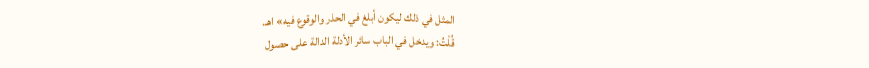المثل في ذلك ليكون أبلغ في الحذر والوقوع فيه» اهـ.
قُلْتُ: ويدخل في الباب سائر الأدلة الدالة على حصول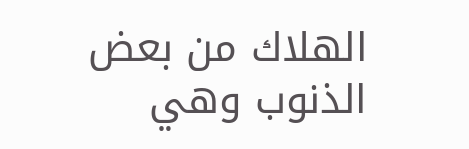الهلاك من بعض الذنوب وهي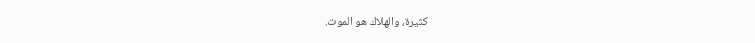كثيرة، والهلاك هو الموت.